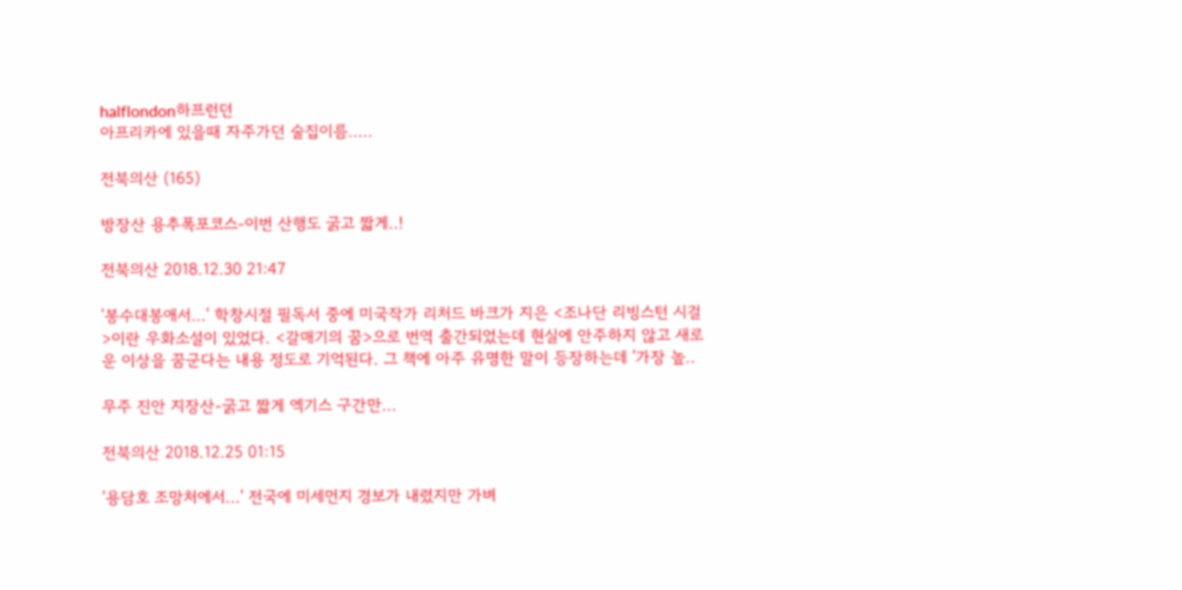halflondon하프런던
아프리카에 있을때 자주가던 술집이름.....

전북의산 (165)

방장산 용추폭포코스-이번 산행도 굵고 짧게..!

전북의산 2018.12.30 21:47

'봉수대봉애서...' 학창시절 필독서 중에 미국작가 리처드 바크가 지은 <조나단 리빙스턴 시걸>이란 우화소설이 있었다. <갈매기의 꿈>으로 번역 출간되었는데 현실에 안주하지 않고 새로운 이상을 꿈군다는 내용 정도로 기억된다. 그 책에 아주 유명한 말이 등장하는데 '가장 높..

무주 진안 지장산-굵고 짧게 엑기스 구간만...

전북의산 2018.12.25 01:15

'용담호 조망처에서...' 전국에 미세먼지 경보가 내렸지만 가벼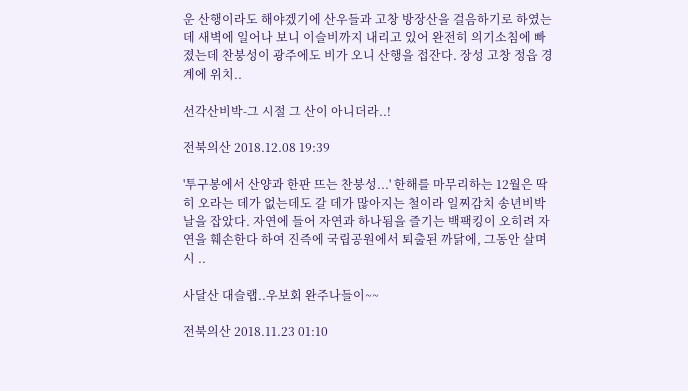운 산행이라도 해야겠기에 산우들과 고창 방장산을 걸음하기로 하였는데 새벽에 일어나 보니 이슬비까지 내리고 있어 완전히 의기소침에 빠졌는데 찬붕성이 광주에도 비가 오니 산행을 접잔다. 장성 고창 정읍 경계에 위치..

선각산비박-그 시절 그 산이 아니더라..!

전북의산 2018.12.08 19:39

'투구봉에서 산양과 한판 뜨는 찬붕성...' 한해를 마무리하는 12월은 딱히 오라는 데가 없는데도 갈 데가 많아지는 철이라 일찌감치 송년비박날을 잡았다. 자연에 들어 자연과 하나됨을 즐기는 백팩킹이 오히려 자연을 훼손한다 하여 진즉에 국립공원에서 퇴출된 까닭에, 그동안 살며시 ..

사달산 대슬랩..우보회 완주나들이~~

전북의산 2018.11.23 01:10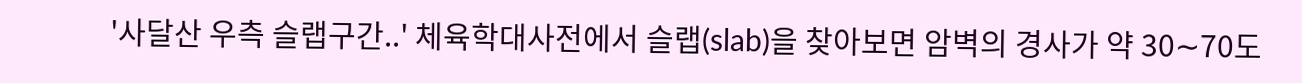'사달산 우측 슬랩구간..' 체육학대사전에서 슬랩(slab)을 찾아보면 암벽의 경사가 약 30∼70도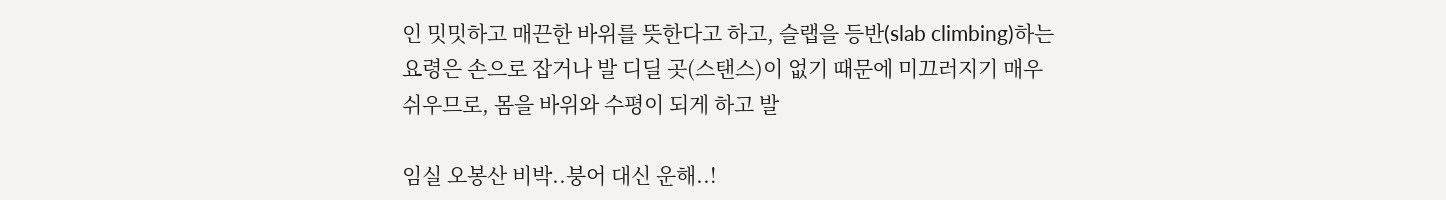인 밋밋하고 매끈한 바위를 뜻한다고 하고, 슬랩을 등반(slab climbing)하는 요령은 손으로 잡거나 발 디딜 곳(스탠스)이 없기 때문에 미끄러지기 매우 쉬우므로, 몸을 바위와 수평이 되게 하고 발

임실 오봉산 비박..붕어 대신 운해..!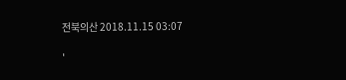전북의산 2018.11.15 03:07

'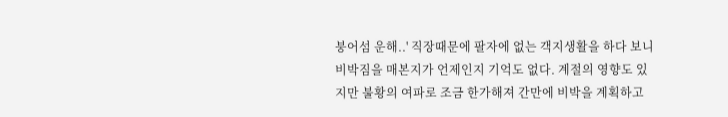붕어섬 운해..' 직장때문에 팔자에 없는 객지생활을 하다 보니 비박짐을 매본지가 언제인지 기억도 없다. 계절의 영향도 있지만 불황의 여파로 조금 한가해져 간만에 비박을 계획하고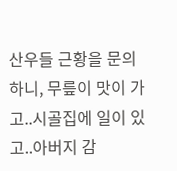산우들 근황을 문의하니, 무릎이 맛이 가고..시골집에 일이 있고..아버지 감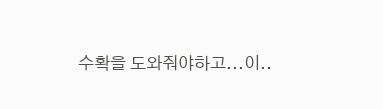수확을 도와줘야하고...이..